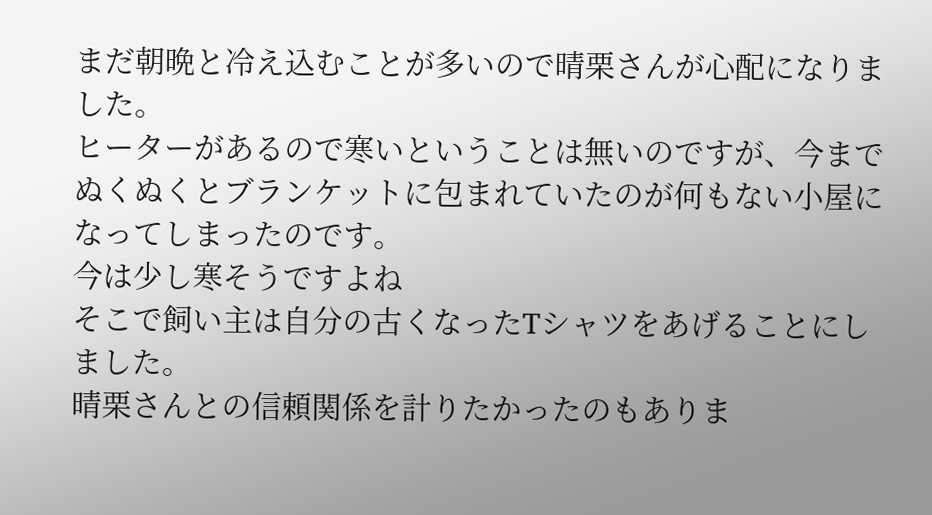まだ朝晩と冷え込むことが多いので晴栗さんが心配になりました。
ヒーターがあるので寒いということは無いのですが、今までぬくぬくとブランケットに包まれていたのが何もない小屋になってしまったのです。
今は少し寒そうですよね
そこで飼い主は自分の古くなったTシャツをあげることにしました。
晴栗さんとの信頼関係を計りたかったのもありま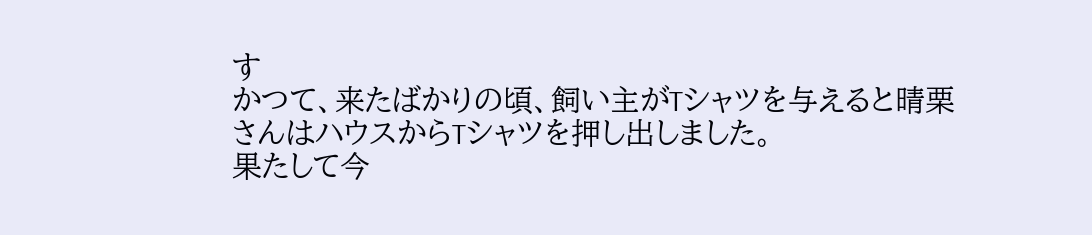す
かつて、来たばかりの頃、飼い主がTシャツを与えると晴栗さんはハウスからTシャツを押し出しました。
果たして今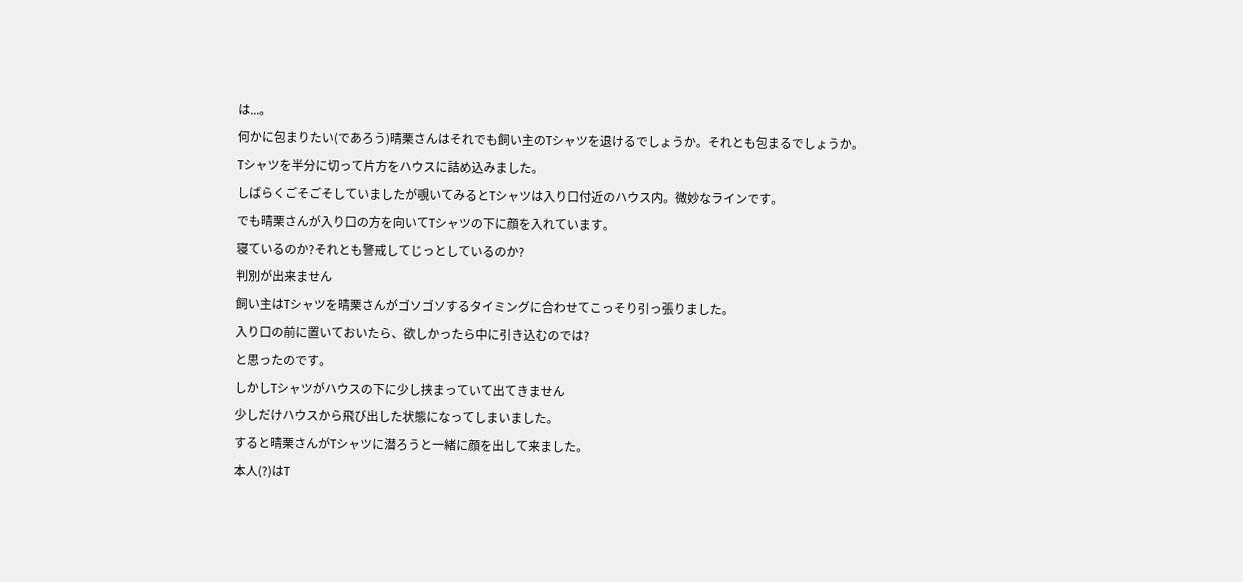は...。
何かに包まりたい(であろう)晴栗さんはそれでも飼い主のTシャツを退けるでしょうか。それとも包まるでしょうか。
Tシャツを半分に切って片方をハウスに詰め込みました。
しばらくごそごそしていましたが覗いてみるとTシャツは入り口付近のハウス内。微妙なラインです。
でも晴栗さんが入り口の方を向いてTシャツの下に顔を入れています。
寝ているのか?それとも警戒してじっとしているのか?
判別が出来ません
飼い主はTシャツを晴栗さんがゴソゴソするタイミングに合わせてこっそり引っ張りました。
入り口の前に置いておいたら、欲しかったら中に引き込むのでは?
と思ったのです。
しかしTシャツがハウスの下に少し挟まっていて出てきません
少しだけハウスから飛び出した状態になってしまいました。
すると晴栗さんがTシャツに潜ろうと一緒に顔を出して来ました。
本人(?)はT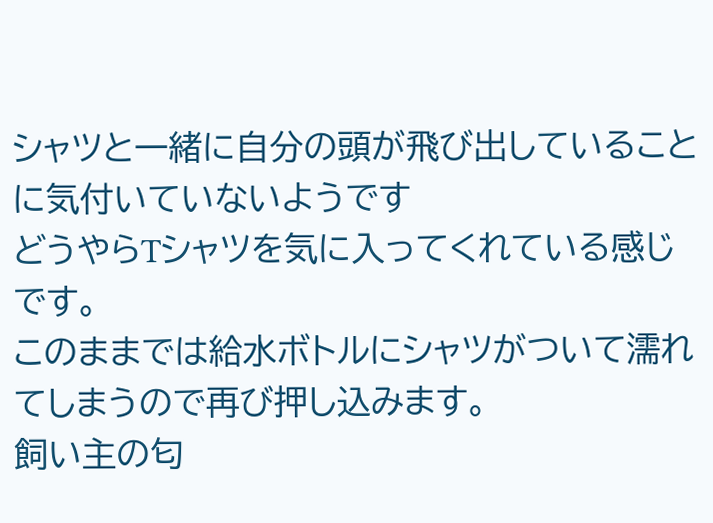シャツと一緒に自分の頭が飛び出していることに気付いていないようです
どうやらTシャツを気に入ってくれている感じです。
このままでは給水ボトルにシャツがついて濡れてしまうので再び押し込みます。
飼い主の匂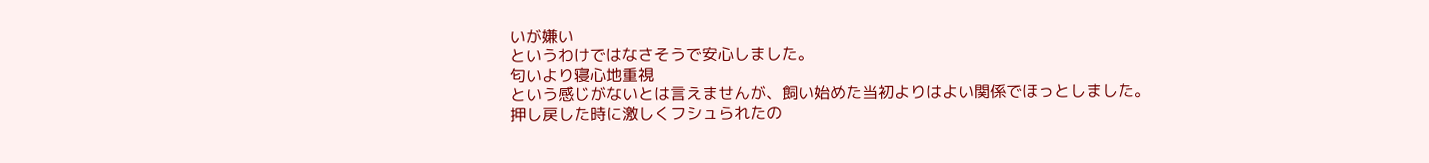いが嫌い
というわけではなさそうで安心しました。
匂いより寝心地重視
という感じがないとは言えませんが、飼い始めた当初よりはよい関係でほっとしました。
押し戻した時に激しくフシュられたの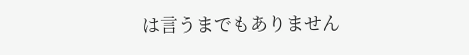は言うまでもありません